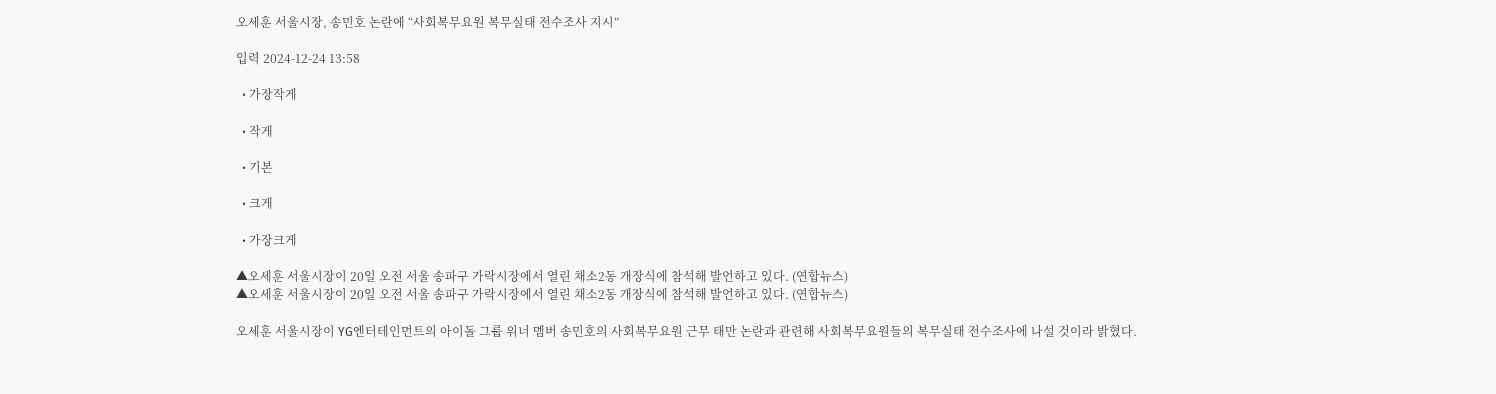오세훈 서울시장, 송민호 논란에 “사회복무요원 복무실태 전수조사 지시”

입력 2024-12-24 13:58

  • 가장작게

  • 작게

  • 기본

  • 크게

  • 가장크게

▲오세훈 서울시장이 20일 오전 서울 송파구 가락시장에서 열린 채소2동 개장식에 참석해 발언하고 있다. (연합뉴스)
▲오세훈 서울시장이 20일 오전 서울 송파구 가락시장에서 열린 채소2동 개장식에 참석해 발언하고 있다. (연합뉴스)

오세훈 서울시장이 YG엔터테인먼트의 아이돌 그룹 위너 멤버 송민호의 사회복무요원 근무 태만 논란과 관련해 사회복무요원들의 복무실태 전수조사에 나설 것이라 밝혔다.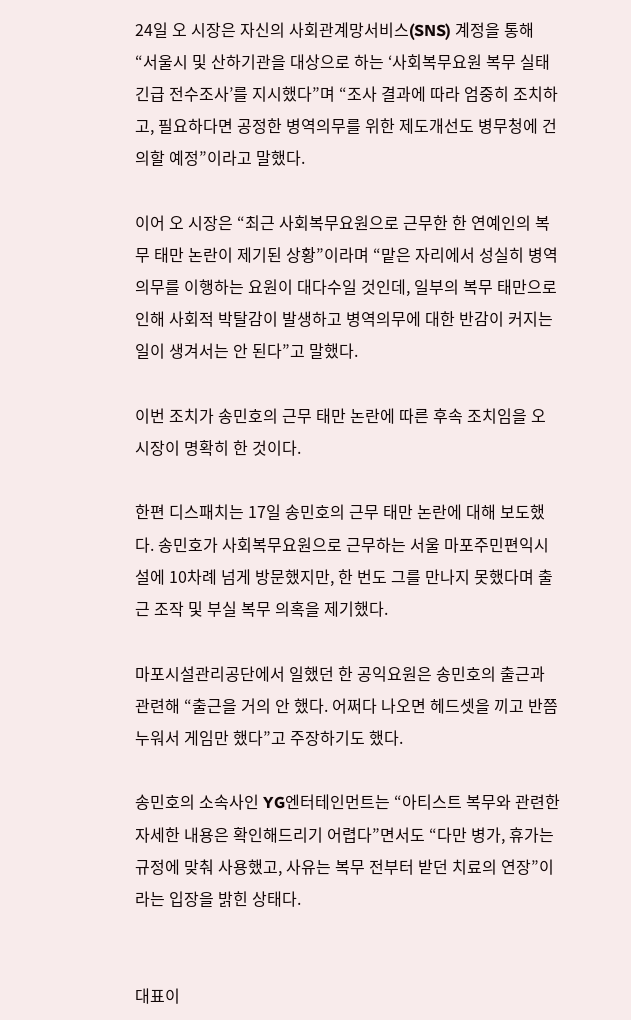24일 오 시장은 자신의 사회관계망서비스(SNS) 계정을 통해 “서울시 및 산하기관을 대상으로 하는 ‘사회복무요원 복무 실태 긴급 전수조사’를 지시했다”며 “조사 결과에 따라 엄중히 조치하고, 필요하다면 공정한 병역의무를 위한 제도개선도 병무청에 건의할 예정”이라고 말했다.

이어 오 시장은 “최근 사회복무요원으로 근무한 한 연예인의 복무 태만 논란이 제기된 상황”이라며 “맡은 자리에서 성실히 병역의무를 이행하는 요원이 대다수일 것인데, 일부의 복무 태만으로 인해 사회적 박탈감이 발생하고 병역의무에 대한 반감이 커지는 일이 생겨서는 안 된다”고 말했다.

이번 조치가 송민호의 근무 태만 논란에 따른 후속 조치임을 오 시장이 명확히 한 것이다.

한편 디스패치는 17일 송민호의 근무 태만 논란에 대해 보도했다. 송민호가 사회복무요원으로 근무하는 서울 마포주민편익시설에 10차례 넘게 방문했지만, 한 번도 그를 만나지 못했다며 출근 조작 및 부실 복무 의혹을 제기했다.

마포시설관리공단에서 일했던 한 공익요원은 송민호의 출근과 관련해 “출근을 거의 안 했다. 어쩌다 나오면 헤드셋을 끼고 반쯤 누워서 게임만 했다”고 주장하기도 했다.

송민호의 소속사인 YG엔터테인먼트는 “아티스트 복무와 관련한 자세한 내용은 확인해드리기 어렵다”면서도 “다만 병가, 휴가는 규정에 맞춰 사용했고, 사유는 복무 전부터 받던 치료의 연장”이라는 입장을 밝힌 상태다.


대표이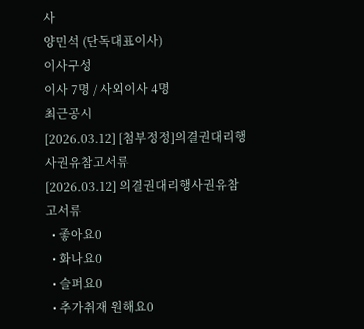사
양민석 (단독대표이사)
이사구성
이사 7명 / 사외이사 4명
최근공시
[2026.03.12] [첨부정정]의결권대리행사권유참고서류
[2026.03.12] 의결권대리행사권유참고서류
  • 좋아요0
  • 화나요0
  • 슬퍼요0
  • 추가취재 원해요0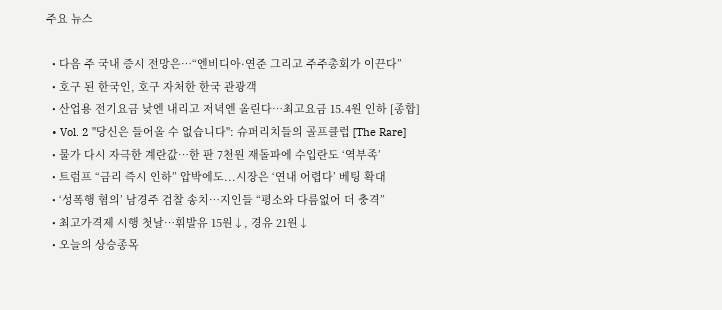주요 뉴스

  • 다음 주 국내 증시 전망은⋯“엔비디아·연준 그리고 주주총회가 이끈다”
  • 호구 된 한국인, 호구 자처한 한국 관광객
  • 산업용 전기요금 낮엔 내리고 저녁엔 올린다…최고요금 15.4원 인하 [종합]
  • Vol. 2 "당신은 들어올 수 없습니다": 슈퍼리치들의 골프클럽 [The Rare]
  • 물가 다시 자극한 계란값…한 판 7천원 재돌파에 수입란도 ‘역부족’
  • 트럼프 “금리 즉시 인하” 압박에도...시장은 ‘연내 어렵다’ 베팅 확대
  • ‘성폭행 혐의’ 남경주 검찰 송치…지인들 “평소와 다름없어 더 충격”
  • 최고가격제 시행 첫날⋯휘발유 15원↓, 경유 21원↓
  • 오늘의 상승종목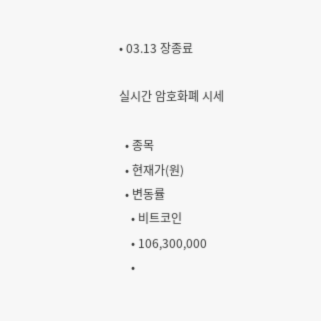• 03.13 장종료

실시간 암호화폐 시세

  • 종목
  • 현재가(원)
  • 변동률
    • 비트코인
    • 106,300,000
    •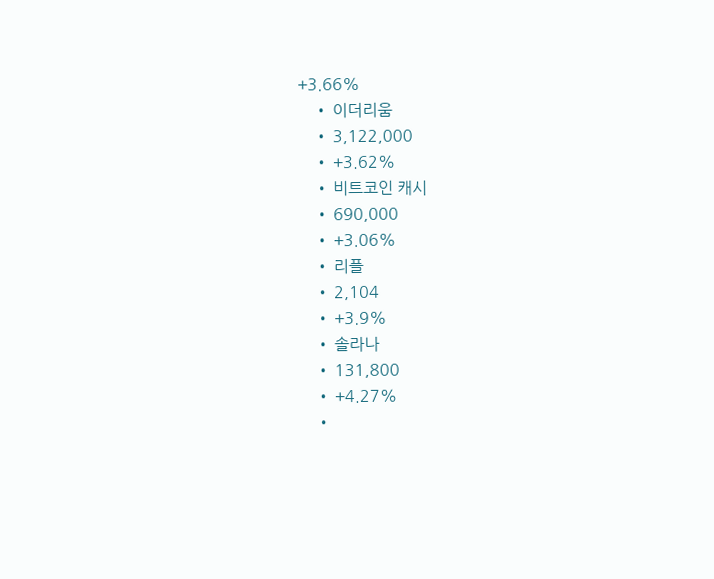+3.66%
    • 이더리움
    • 3,122,000
    • +3.62%
    • 비트코인 캐시
    • 690,000
    • +3.06%
    • 리플
    • 2,104
    • +3.9%
    • 솔라나
    • 131,800
    • +4.27%
    •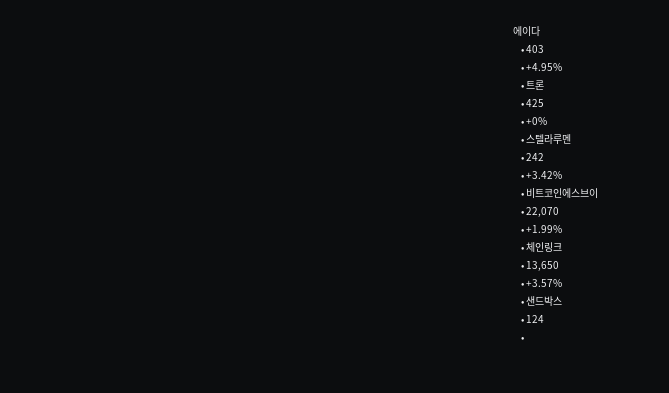에이다
    • 403
    • +4.95%
    • 트론
    • 425
    • +0%
    • 스텔라루멘
    • 242
    • +3.42%
    • 비트코인에스브이
    • 22,070
    • +1.99%
    • 체인링크
    • 13,650
    • +3.57%
    • 샌드박스
    • 124
    •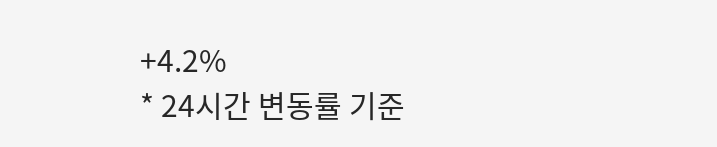+4.2%
* 24시간 변동률 기준